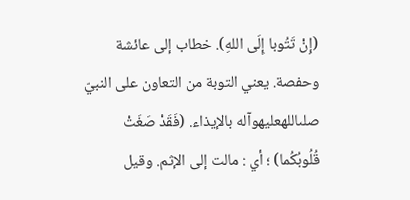(إِنْ تَتُوبا إِلَى اللهِ). خطاب إلى عائشة وحفصة. يعني التوبة من التعاون على النبيّ صلىاللهعليهوآله بالإيذاء. (فَقَدْ صَغَتْ قُلُوبُكُما) ؛ أي : مالت إلى الإثم. وقيل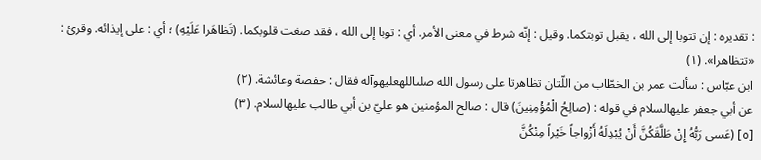: تقديره : إن تتوبا إلى الله ، يقبل توبتكما. وقيل : إنّه شرط في معنى الأمر. أي : توبا إلى الله ، فقد صغت قلوبكما. (تَظاهَرا عَلَيْهِ) ؛ أي : على إيذائه. وقرئ : «تتظاهرا». (١)
ابن عبّاس : سألت عمر بن الخطّاب من اللّتان تظاهرتا على رسول الله صلىاللهعليهوآله فقال : حفصة وعائشة. (٢)
عن أبي جعفر عليهالسلام في قوله : (صالِحُ الْمُؤْمِنِينَ) قال : صالح المؤمنين هو عليّ بن أبي طالب عليهالسلام. (٣)
[٥] (عَسى رَبُّهُ إِنْ طَلَّقَكُنَّ أَنْ يُبْدِلَهُ أَزْواجاً خَيْراً مِنْكُنَّ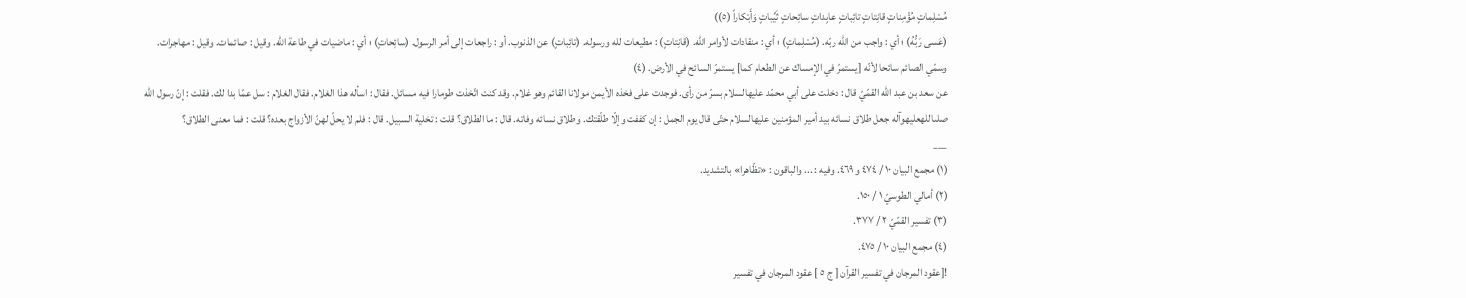مُسْلِماتٍ مُؤْمِناتٍ قانِتاتٍ تائِباتٍ عابِداتٍ سائِحاتٍ ثَيِّباتٍ وَأَبْكاراً (٥))
(عَسى رَبُّهُ) ؛ أي : واجب من الله ربّه. (مُسْلِماتٍ) ؛ أي : منقادات لأوامر الله. (قانِتاتٍ) : مطيعات لله ورسوله. (تائِباتٍ) عن الذنوب. أو : راجعات إلى أمر الرسول. (سائِحاتٍ) ؛ أي : ماضيات في طاعة الله. وقيل : صائمات. وقيل : مهاجرات. وسمّي الصائم سائحا لأنّه [يستمرّ في الإمساك عن الطعام كما] يستمرّ السائح في الأرض. (٤)
عن سعد بن عبد الله القمّيّ قال : دخلت على أبي محمّد عليهالسلام بسرّ من رأى. فوجدت على فخذه الأيمن مولانا القائم وهو غلام. وقد كنت اتّخذت طومارا فيه مسائل. فقال : اسأله هذا الغلام. فقال الغلام : سل عمّا بدا لك. فقلت : إنّ رسول الله صلىاللهعليهوآله جعل طلاق نسائه بيد أمير المؤمنين عليهالسلام حتّى قال يوم الجمل : إن كففت وإلّا طلّقتك. وطلاق نسائه وفاته. قال : ما الطلاق؟ قلت : تخلية السبيل. قال : فلم لا يحلّ لهنّ الأزواج بعده؟ قلت : فما معنى الطلاق؟
___
(١) مجمع البيان ١٠ / ٤٧٤ و ٤٦٩. وفيه : ... والباقون : «تظّاهرا» بالتشديد.
(٢) أمالي الطوسيّ ١ / ١٥٠.
(٣) تفسير القمّيّ ٢ / ٣٧٧.
(٤) مجمع البيان ١٠ / ٤٧٥.
![عقود المرجان في تفسير القرآن [ ج ٥ ] عقود المرجان في تفسير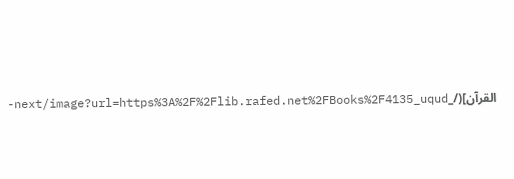القرآن](/_next/image?url=https%3A%2F%2Flib.rafed.net%2FBooks%2F4135_uqud-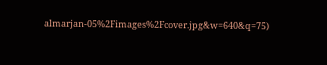almarjan-05%2Fimages%2Fcover.jpg&w=640&q=75)